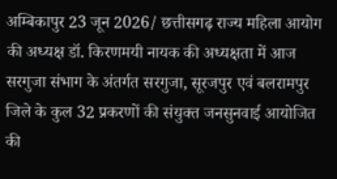अम्बिकापुर 23 जून 2026/ छत्तीसगढ़ राज्य महिला आयोग की अध्यक्ष डॉ. किरणमयी नायक की अध्यक्षता में आज सरगुजा संभाग के अंतर्गत सरगुजा, सूरजपुर एवं बलरामपुर जिले के कुल 32 प्रकरणों की संयुक्त जनसुनवाई आयोजित की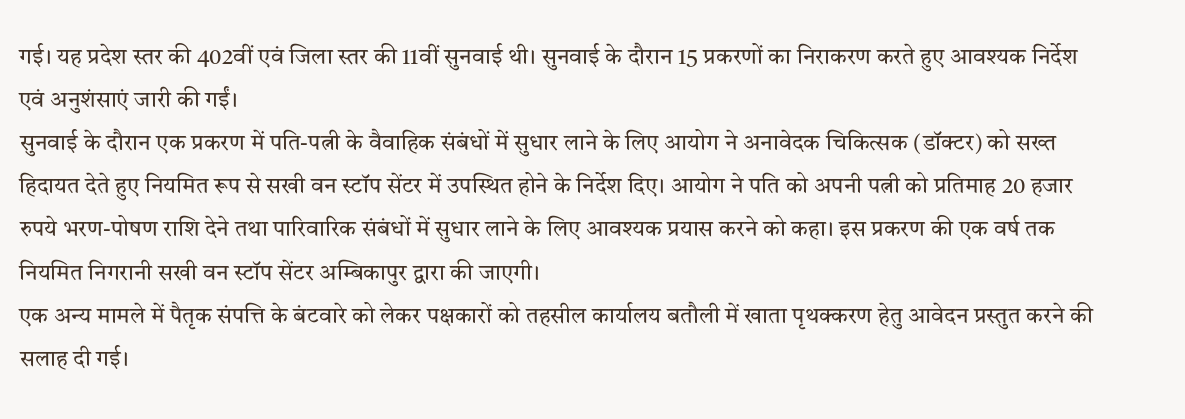गई। यह प्रदेश स्तर की 402वीं एवं जिला स्तर की 11वीं सुनवाई थी। सुनवाई के दौरान 15 प्रकरणों का निराकरण करते हुए आवश्यक निर्देश एवं अनुशंसाएं जारी की गईं।
सुनवाई के दौरान एक प्रकरण में पति-पत्नी के वैवाहिक संबंधों में सुधार लाने के लिए आयोग ने अनावेदक चिकित्सक (डॉक्टर) को सख्त हिदायत देते हुए नियमित रूप से सखी वन स्टॉप सेंटर में उपस्थित होने के निर्देश दिए। आयोग ने पति को अपनी पत्नी को प्रतिमाह 20 हजार रुपये भरण-पोषण राशि देने तथा पारिवारिक संबंधों में सुधार लाने के लिए आवश्यक प्रयास करने को कहा। इस प्रकरण की एक वर्ष तक नियमित निगरानी सखी वन स्टॉप सेंटर अम्बिकापुर द्वारा की जाएगी।
एक अन्य मामले में पैतृक संपत्ति के बंटवारे को लेकर पक्षकारों को तहसील कार्यालय बतौली में खाता पृथक्करण हेतु आवेदन प्रस्तुत करने की सलाह दी गई।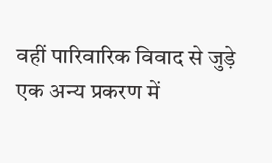वहीं पारिवारिक विवाद से जुड़े एक अन्य प्रकरण में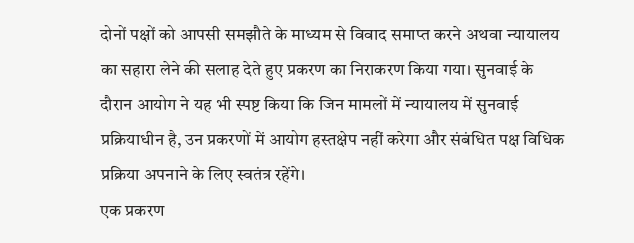दोनों पक्षों को आपसी समझौते के माध्यम से विवाद समाप्त करने अथवा न्यायालय का सहारा लेने की सलाह देते हुए प्रकरण का निराकरण किया गया। सुनवाई के दौरान आयोग ने यह भी स्पष्ट किया कि जिन मामलों में न्यायालय में सुनवाई प्रक्रियाधीन है, उन प्रकरणों में आयोग हस्तक्षेप नहीं करेगा और संबंधित पक्ष विधिक प्रक्रिया अपनाने के लिए स्वतंत्र रहेंगे।
एक प्रकरण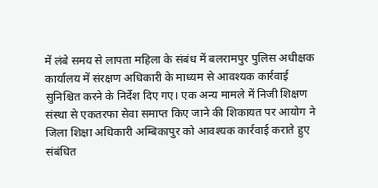में लंबे समय से लापता महिला के संबंध में बलरामपुर पुलिस अधीक्षक कार्यालय में संरक्षण अधिकारी के माध्यम से आवश्यक कार्रवाई सुनिश्चित करने के निर्देश दिए गए। एक अन्य मामले में निजी शिक्षण संस्था से एकतरफा सेवा समाप्त किए जाने की शिकायत पर आयोग ने जिला शिक्षा अधिकारी अम्बिकापुर को आवश्यक कार्रवाई कराते हुए संबंधित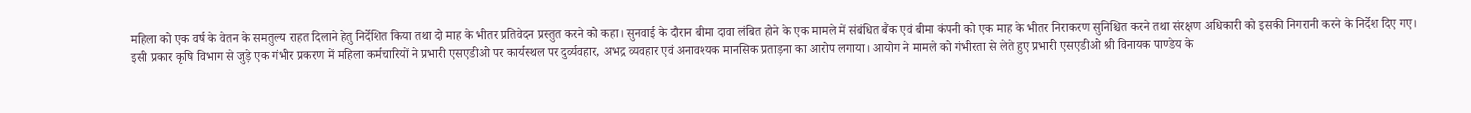महिला को एक वर्ष के वेतन के समतुल्य राहत दिलाने हेतु निर्देशित किया तथा दो माह के भीतर प्रतिवेदन प्रस्तुत करने को कहा। सुनवाई के दौरान बीमा दावा लंबित होने के एक मामले में संबंधित बैंक एवं बीमा कंपनी को एक माह के भीतर निराकरण सुनिश्चित करने तथा संरक्षण अधिकारी को इसकी निगरानी करने के निर्देश दिए गए।
इसी प्रकार कृषि विभाग से जुड़े एक गंभीर प्रकरण में महिला कर्मचारियों ने प्रभारी एसएडीओ पर कार्यस्थल पर दुर्व्यवहार, अभद्र व्यवहार एवं अनावश्यक मानसिक प्रताड़ना का आरोप लगाया। आयोग ने मामले को गंभीरता से लेते हुए प्रभारी एसएडीओ श्री विनायक पाण्डेय के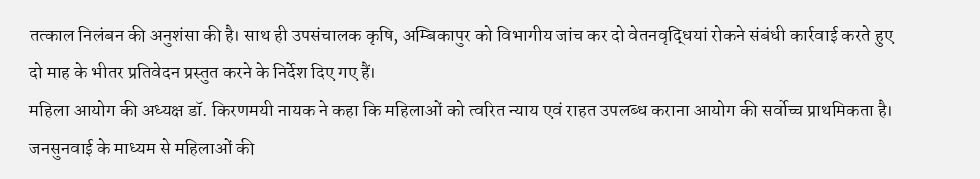तत्काल निलंबन की अनुशंसा की है। साथ ही उपसंचालक कृषि, अम्बिकापुर को विभागीय जांच कर दो वेतनवृद्धियां रोकने संबंधी कार्रवाई करते हुए दो माह के भीतर प्रतिवेदन प्रस्तुत करने के निर्देश दिए गए हैं।
महिला आयोग की अध्यक्ष डॉ. किरणमयी नायक ने कहा कि महिलाओं को त्वरित न्याय एवं राहत उपलब्ध कराना आयोग की सर्वोच्च प्राथमिकता है। जनसुनवाई के माध्यम से महिलाओं की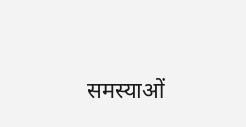समस्याओं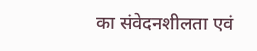का संवेदनशीलता एवं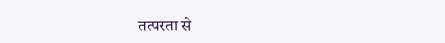तत्परता से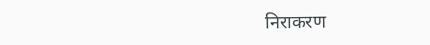निराकरण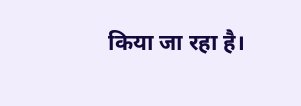किया जा रहा है।